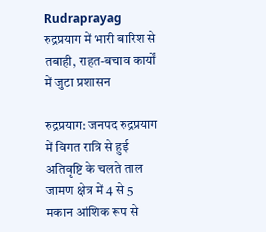Rudraprayag
रुद्रप्रयाग में भारी बारिश से तबाही, राहत-बचाव कार्यों में जुटा प्रशासन

रुद्रप्रयाग: जनपद रुद्रप्रयाग में विगत रात्रि से हुई अतिवृष्टि के चलते ताल जामण क्षेत्र में 4 से 5 मकान आंशिक रूप से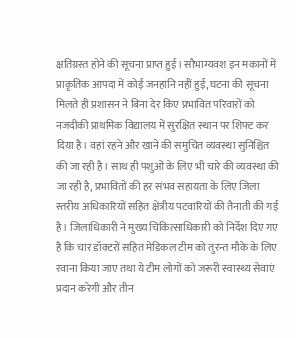क्षतिग्रस्त होने की सूचना प्राप्त हुई। सौभाग्यवश इन मकानों में प्राकृतिक आपदा में कोई जनहानि नहीं हुई, घटना की सूचना मिलते ही प्रशासन ने बिना देर किए प्रभावित परिवारों को नजदीकी प्राथमिक विद्यालय में सुरक्षित स्थान पर शिफ्ट कर दिया है। वहां रहने और खाने की समुचित व्यवस्था सुनिश्चित की जा रही है। साथ ही पशुओं के लिए भी चारे की व्यवस्था की जा रही है, प्रभावितों की हर संभव सहायता के लिए जिला स्तरीय अधिकारियों सहित क्षेत्रीय पटवारियों की तैनाती की गई है। जिलाधिकारी ने मुख्य चिकित्साधिकारी को निर्देश दिए गए है कि चार डॉक्टरों सहित मेडिकल टीम को तुरन्त मौके के लिए रवाना किया जाए तथा ये टीम लोगों को जरूरी स्वास्थ्य सेवाएं प्रदान करेगी और तीन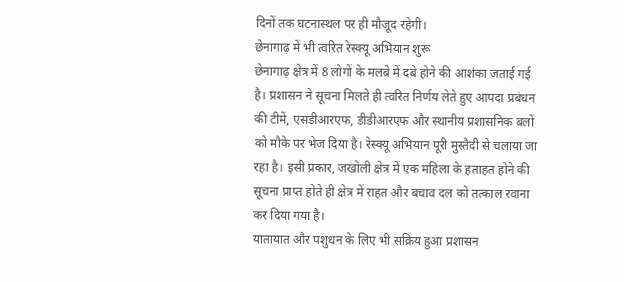दिनों तक घटनास्थल पर ही मौजूद रहेगी।
छेनागाढ़ में भी त्वरित रेस्क्यू अभियान शुरू
छेनागाढ़ क्षेत्र में 8 लोगों के मलबे में दबे होने की आशंका जताई गई है। प्रशासन ने सूचना मिलते ही त्वरित निर्णय लेते हुए आपदा प्रबंधन की टीमें, एसडीआरएफ, डीडीआरएफ और स्थानीय प्रशासनिक बलों को मौके पर भेज दिया है। रेस्क्यू अभियान पूरी मुस्तैदी से चलाया जा रहा है। इसी प्रकार, जखोली क्षेत्र में एक महिला के हताहत होने की सूचना प्राप्त होते ही क्षेत्र में राहत और बचाव दल को तत्काल रवाना कर दिया गया है।
यातायात और पशुधन के लिए भी सक्रिय हुआ प्रशासन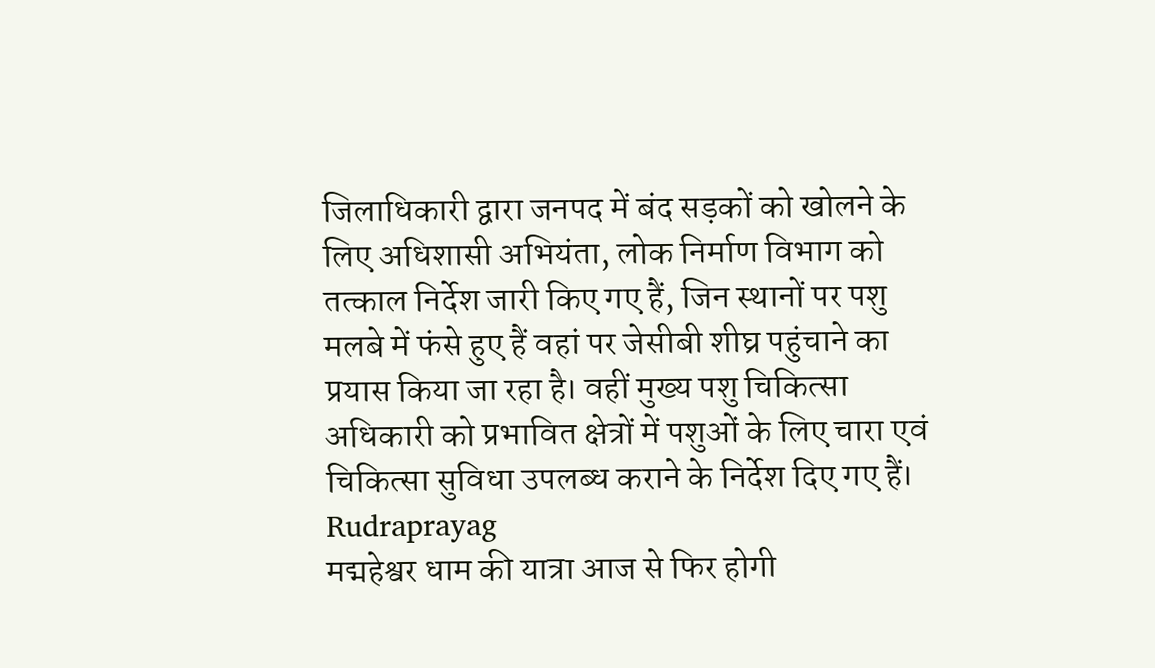जिलाधिकारी द्वारा जनपद में बंद सड़कों को खोलने के लिए अधिशासी अभियंता, लोक निर्माण विभाग को तत्काल निर्देश जारी किए गए हैं, जिन स्थानों पर पशु मलबे में फंसे हुए हैं वहां पर जेसीबी शीघ्र पहुंचाने का प्रयास किया जा रहा है। वहीं मुख्य पशु चिकित्सा अधिकारी को प्रभावित क्षेत्रों में पशुओं के लिए चारा एवं चिकित्सा सुविधा उपलब्ध कराने के निर्देश दिए गए हैं।
Rudraprayag
मद्महेश्वर धाम की यात्रा आज से फिर होगी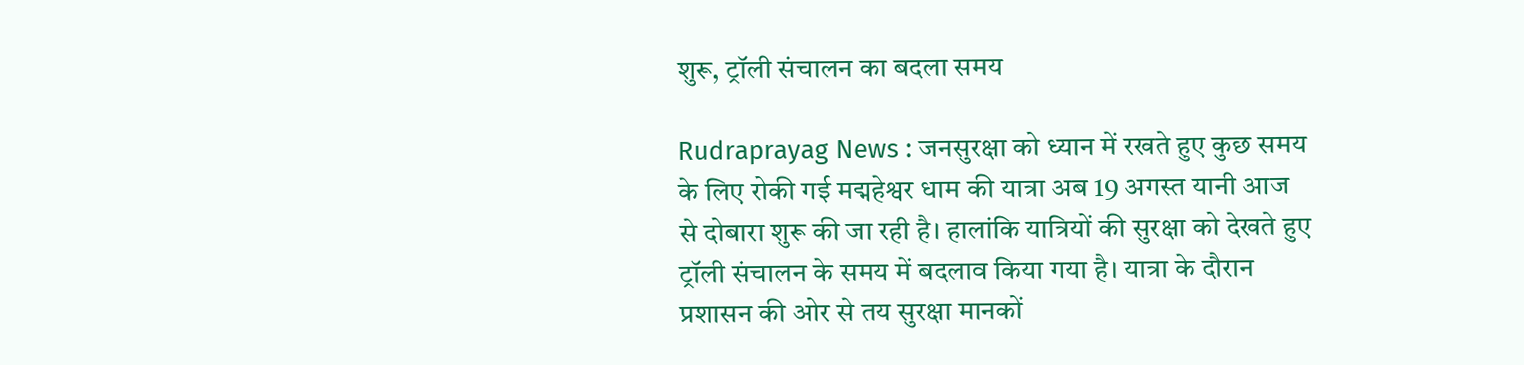शुरू, ट्रॉली संचालन का बदला समय

Rudraprayag News : जनसुरक्षा को ध्यान में रखते हुए कुछ समय के लिए रोकी गई मद्महेश्वर धाम की यात्रा अब 19 अगस्त यानी आज से दोबारा शुरू की जा रही है। हालांकि यात्रियों की सुरक्षा को देखते हुए ट्रॉली संचालन के समय में बदलाव किया गया है। यात्रा के दौरान प्रशासन की ओर से तय सुरक्षा मानकों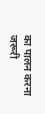का पालन करना जरूरी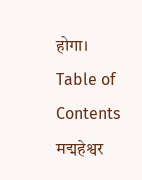होगा।
Table of Contents
मद्महेश्वर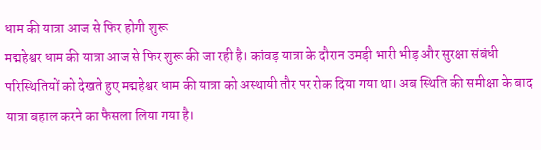धाम की यात्रा आज से फिर होगी शुरू
मद्महेश्वर धाम की यात्रा आज से फिर शुरू की जा रही है। कांवड़ यात्रा के दौरान उमड़ी भारी भीड़ और सुरक्षा संबंधी परिस्थितियों को देखते हुए मद्महेश्वर धाम की यात्रा को अस्थायी तौर पर रोक दिया गया था। अब स्थिति की समीक्षा के बाद यात्रा बहाल करने का फैसला लिया गया है।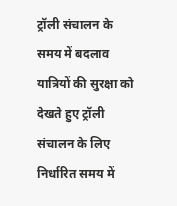ट्रॉली संचालन के समय में बदलाव
यात्रियों की सुरक्षा को देखते हुए ट्रॉली संचालन के लिए निर्धारित समय में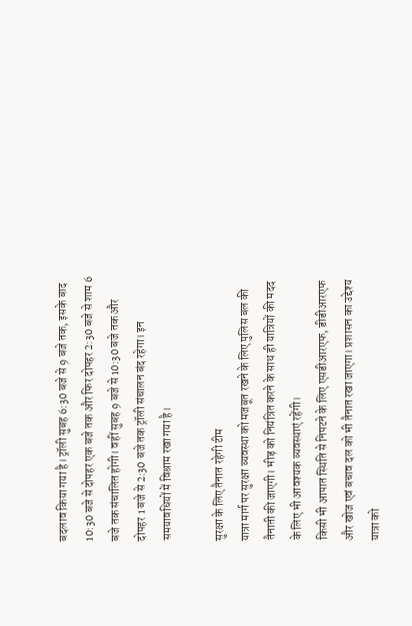बदलाव किया गया है। ट्रॉली सुबह 6:30 बजे से 9 बजे तक, इसके बाद 10:30 बजे से दोपहर एक बजे तक और फिर दोपहर 2:30 बजे से शाम 6 बजे तक संचालित होगी। वहीं सुबह 9 बजे से 10:30 बजे तक और दोपहर 1 बजे से 2:30 बजे तक ट्रॉली संचालन बंद रहेगा। इन समयावधियों में विश्राम रखा गया है।

सुरक्षा के लिए तैनात रहेगी टीम
यात्रा मार्ग पर सुरक्षा व्यवस्था को मजबूत रखने के लिए पुलिस बल की तैनाती की जाएगी। भीड़ को नियंत्रित करने के साथ ही यात्रियों की मदद के लिए भी आवश्यक व्यवस्थाएं रहेंगी।
किसी भी आपात स्थिति से निपटने के लिए एसडीआरएफ, डीडीआरएफ और खोज एवं बचाव दल को भी तैनात रखा जाएगा। प्रशासन का उद्देश्य यात्रा को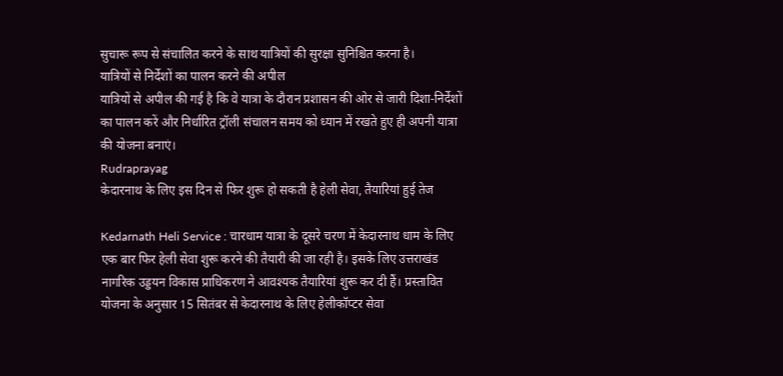सुचारू रूप से संचालित करने के साथ यात्रियों की सुरक्षा सुनिश्चित करना है।
यात्रियों से निर्देशों का पालन करने की अपील
यात्रियों से अपील की गई है कि वे यात्रा के दौरान प्रशासन की ओर से जारी दिशा-निर्देशों का पालन करें और निर्धारित ट्रॉली संचालन समय को ध्यान में रखते हुए ही अपनी यात्रा की योजना बनाएं।
Rudraprayag
केदारनाथ के लिए इस दिन से फिर शुरू हो सकती है हेली सेवा, तैयारियां हुई तेज

Kedarnath Heli Service : चारधाम यात्रा के दूसरे चरण में केदारनाथ धाम के लिए एक बार फिर हेली सेवा शुरू करने की तैयारी की जा रही है। इसके लिए उत्तराखंड नागरिक उड्डयन विकास प्राधिकरण ने आवश्यक तैयारियां शुरू कर दी हैं। प्रस्तावित योजना के अनुसार 15 सितंबर से केदारनाथ के लिए हेलीकॉप्टर सेवा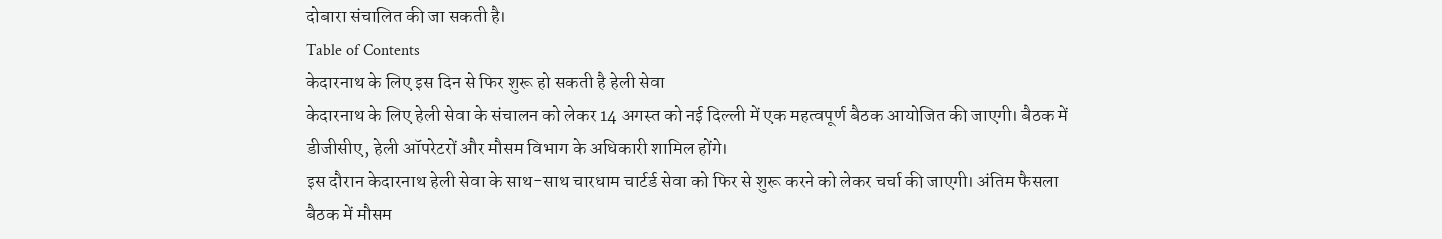दोबारा संचालित की जा सकती है।
Table of Contents
केदारनाथ के लिए इस दिन से फिर शुरू हो सकती है हेली सेवा
केदारनाथ के लिए हेली सेवा के संचालन को लेकर 14 अगस्त को नई दिल्ली में एक महत्वपूर्ण बैठक आयोजित की जाएगी। बैठक में डीजीसीए, हेली ऑपरेटरों और मौसम विभाग के अधिकारी शामिल होंगे।
इस दौरान केदारनाथ हेली सेवा के साथ-साथ चारधाम चार्टर्ड सेवा को फिर से शुरू करने को लेकर चर्चा की जाएगी। अंतिम फैसला बैठक में मौसम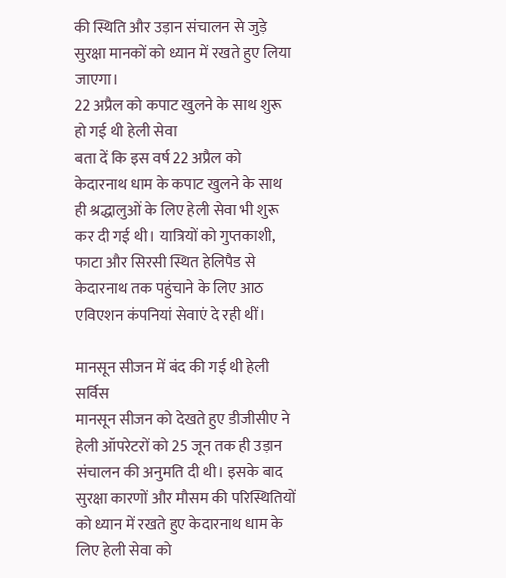की स्थिति और उड़ान संचालन से जुड़े सुरक्षा मानकों को ध्यान में रखते हुए लिया जाएगा।
22 अप्रैल को कपाट खुलने के साथ शुरू हो गई थी हेली सेवा
बता दें कि इस वर्ष 22 अप्रैल को केदारनाथ धाम के कपाट खुलने के साथ ही श्रद्धालुओं के लिए हेली सेवा भी शुरू कर दी गई थी। यात्रियों को गुप्तकाशी, फाटा और सिरसी स्थित हेलिपैड से केदारनाथ तक पहुंचाने के लिए आठ एविएशन कंपनियां सेवाएं दे रही थीं।

मानसून सीजन में बंद की गई थी हेली सर्विस
मानसून सीजन को देखते हुए डीजीसीए ने हेली ऑपरेटरों को 25 जून तक ही उड़ान संचालन की अनुमति दी थी। इसके बाद सुरक्षा कारणों और मौसम की परिस्थितियों को ध्यान में रखते हुए केदारनाथ धाम के लिए हेली सेवा को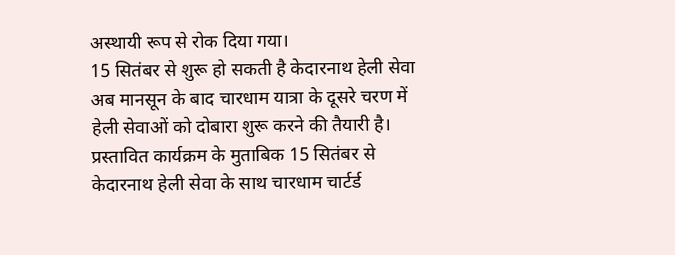अस्थायी रूप से रोक दिया गया।
15 सितंबर से शुरू हो सकती है केदारनाथ हेली सेवा
अब मानसून के बाद चारधाम यात्रा के दूसरे चरण में हेली सेवाओं को दोबारा शुरू करने की तैयारी है। प्रस्तावित कार्यक्रम के मुताबिक 15 सितंबर से केदारनाथ हेली सेवा के साथ चारधाम चार्टर्ड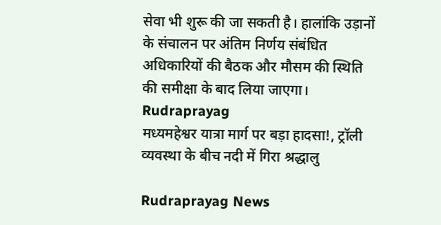सेवा भी शुरू की जा सकती है। हालांकि उड़ानों के संचालन पर अंतिम निर्णय संबंधित अधिकारियों की बैठक और मौसम की स्थिति की समीक्षा के बाद लिया जाएगा।
Rudraprayag
मध्यमहेश्वर यात्रा मार्ग पर बड़ा हादसा!, ट्रॉली व्यवस्था के बीच नदी में गिरा श्रद्धालु

Rudraprayag News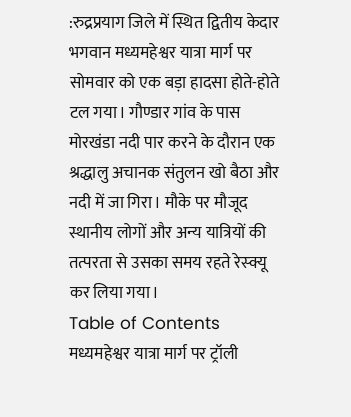:रुद्रप्रयाग जिले में स्थित द्वितीय केदार भगवान मध्यमहेश्वर यात्रा मार्ग पर सोमवार को एक बड़ा हादसा होते-होते टल गया। गौण्डार गांव के पास मोरखंडा नदी पार करने के दौरान एक श्रद्धालु अचानक संतुलन खो बैठा और नदी में जा गिरा। मौके पर मौजूद स्थानीय लोगों और अन्य यात्रियों की तत्परता से उसका समय रहते रेस्क्यू कर लिया गया।
Table of Contents
मध्यमहेश्वर यात्रा मार्ग पर ट्रॉली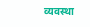व्यवस्था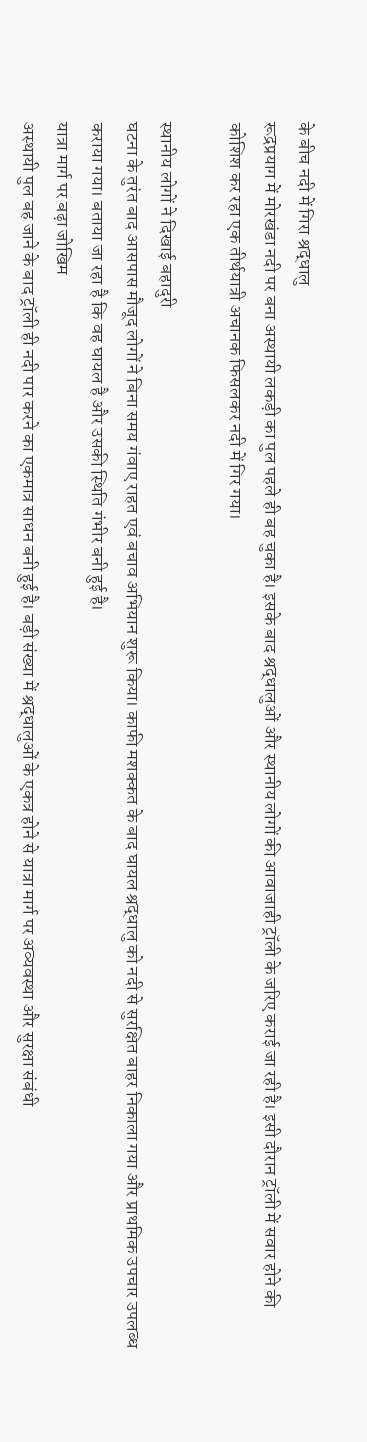के बीच नदी में गिरा श्रद्धालु
रूद्रप्रयाग में मोरखंडा नदी पर बना अस्थायी लकड़ी का पुल पहले ही बह चुका है। इसके बाद श्रद्धालुओं और स्थानीय लोगों की आवाजाही ट्रॉली के जरिए कराई जा रही है। इसी दौरान ट्रॉली में सवार होने की कोशिश कर रहा एक तीर्थयात्री अचानक फिसलकर नदी में गिर गया।

स्थानीय लोगों ने दिखाई बहादुरी
घटना के तुरंत बाद आसपास मौजूद लोगों ने बिना समय गंवाए राहत एवं बचाव अभियान शुरू किया। काफी मशक्कत के बाद घायल श्रद्धालु को नदी से सुरक्षित बाहर निकाला गया और प्राथमिक उपचार उपलब्ध कराया गया। बताया जा रहा है कि वह घायल है और उसकी स्थिति गंभीर बनी हुई है।
यात्रा मार्ग पर बढ़ा जोखिम
अस्थायी पुल बह जाने के बाद ट्रॉली ही नदी पार करने का एकमात्र साधन बनी हुई है। बड़ी संख्या में श्रद्धालुओं के एकत्र होने से यात्रा मार्ग पर अव्यवस्था और सुरक्षा संबंधी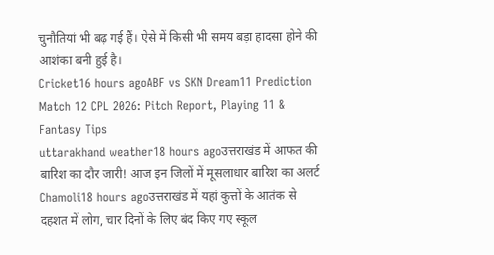चुनौतियां भी बढ़ गई हैं। ऐसे में किसी भी समय बड़ा हादसा होने की आशंका बनी हुई है।
Cricket16 hours agoABF vs SKN Dream11 Prediction Match 12 CPL 2026: Pitch Report, Playing 11 & Fantasy Tips
uttarakhand weather18 hours agoउत्तराखंड में आफत की बारिश का दौर जारी! आज इन जिलों में मूसलाधार बारिश का अलर्ट
Chamoli18 hours agoउत्तराखंड में यहां कुत्तों के आतंक से दहशत में लोग, चार दिनों के लिए बंद किए गए स्कूल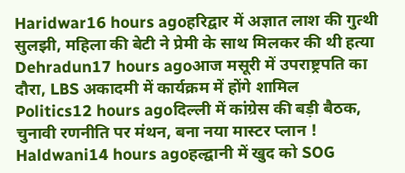Haridwar16 hours agoहरिद्वार में अज्ञात लाश की गुत्थी सुलझी, महिला की बेटी ने प्रेमी के साथ मिलकर की थी हत्या
Dehradun17 hours agoआज मसूरी में उपराष्ट्रपति का दौरा, LBS अकादमी में कार्यक्रम में होंगे शामिल
Politics12 hours agoदिल्ली में कांग्रेस की बड़ी बैठक, चुनावी रणनीति पर मंथन, बना नया मास्टर प्लान !
Haldwani14 hours agoहल्द्वानी में खुद को SOG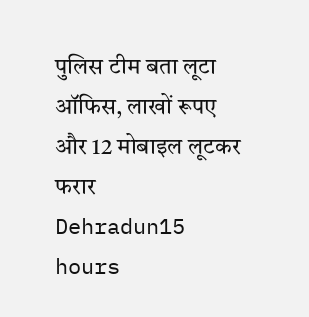पुलिस टीम बता लूटा ऑफिस, लाखों रूपए और 12 मोबाइल लूटकर फरार
Dehradun15 hours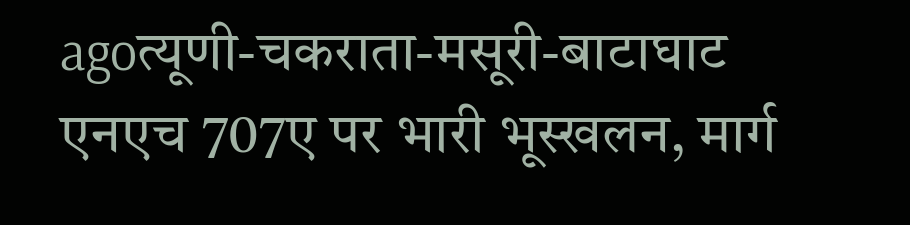agoत्यूणी-चकराता-मसूरी-बाटाघाट एनएच 707ए पर भारी भूस्खलन, मार्ग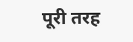पूरी तरह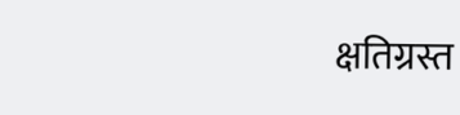क्षतिग्रस्त